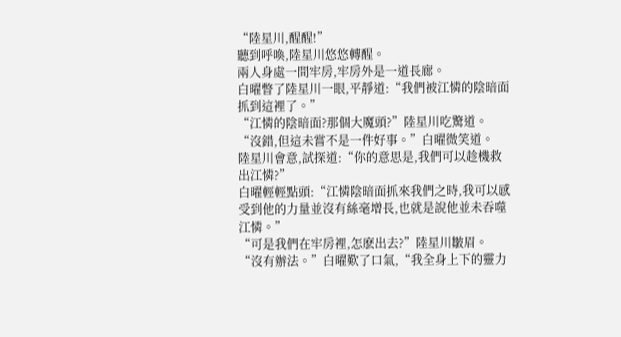“陸星川,醒醒!”
聽到呼喚,陸星川悠悠轉醒。
兩人身處一間牢房,牢房外是一道長廊。
白曜瞥了陸星川一眼,平靜道:“我們被江憐的陰暗面抓到這裡了。”
“江憐的陰暗面?那個大魔頭?”陸星川吃驚道。
“沒錯,但這未嘗不是一件好事。”白曜微笑道。
陸星川會意,試探道:“你的意思是,我們可以趁機救出江憐?”
白曜輕輕點頭:“江憐陰暗面抓來我們之時,我可以感受到他的力量並沒有絲毫增長,也就是說他並未吞噬江憐。”
“可是我們在牢房裡,怎麽出去?”陸星川皺眉。
“沒有辦法。”白曜歎了口氣,“我全身上下的靈力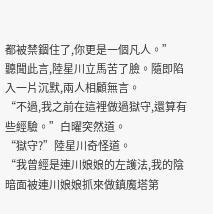都被禁錮住了,你更是一個凡人。”
聽聞此言,陸星川立馬苦了臉。隨即陷入一片沉默,兩人相顧無言。
“不過,我之前在這裡做過獄守,還算有些經驗。”白曜突然道。
“獄守?”陸星川奇怪道。
“我曾經是連川娘娘的左護法,我的陰暗面被連川娘娘抓來做鎮魔塔第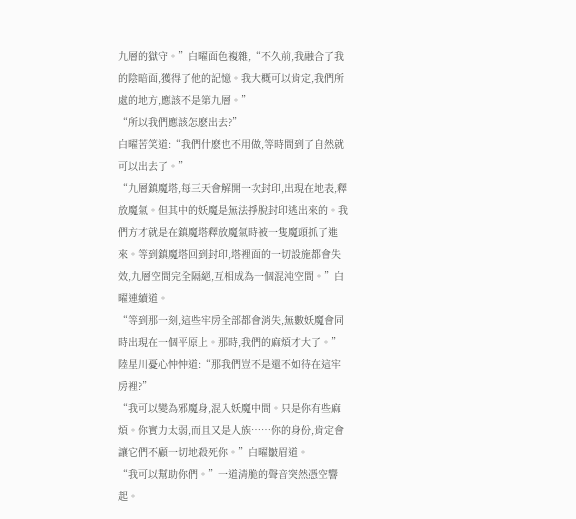九層的獄守。”白曜面色複雜,“不久前,我融合了我的陰暗面,獲得了他的記憶。我大概可以肯定,我們所處的地方,應該不是第九層。”
“所以我們應該怎麽出去?”
白曜苦笑道:“我們什麽也不用做,等時間到了自然就可以出去了。”
“九層鎮魔塔,每三天會解開一次封印,出現在地表,釋放魔氣。但其中的妖魔是無法掙脫封印逃出來的。我們方才就是在鎮魔塔釋放魔氣時被一隻魔頭抓了進來。等到鎮魔塔回到封印,塔裡面的一切設施都會失效,九層空間完全隔絕,互相成為一個混沌空間。”白曜連續道。
“等到那一刻,這些牢房全部都會消失,無數妖魔會同時出現在一個平原上。那時,我們的麻煩才大了。”
陸星川憂心忡忡道:“那我們豈不是還不如待在這牢房裡?”
“我可以變為邪魔身,混入妖魔中間。只是你有些麻煩。你實力太弱,而且又是人族……你的身份,肯定會讓它們不顧一切地殺死你。”白曜皺眉道。
“我可以幫助你們。”一道清脆的聲音突然憑空響起。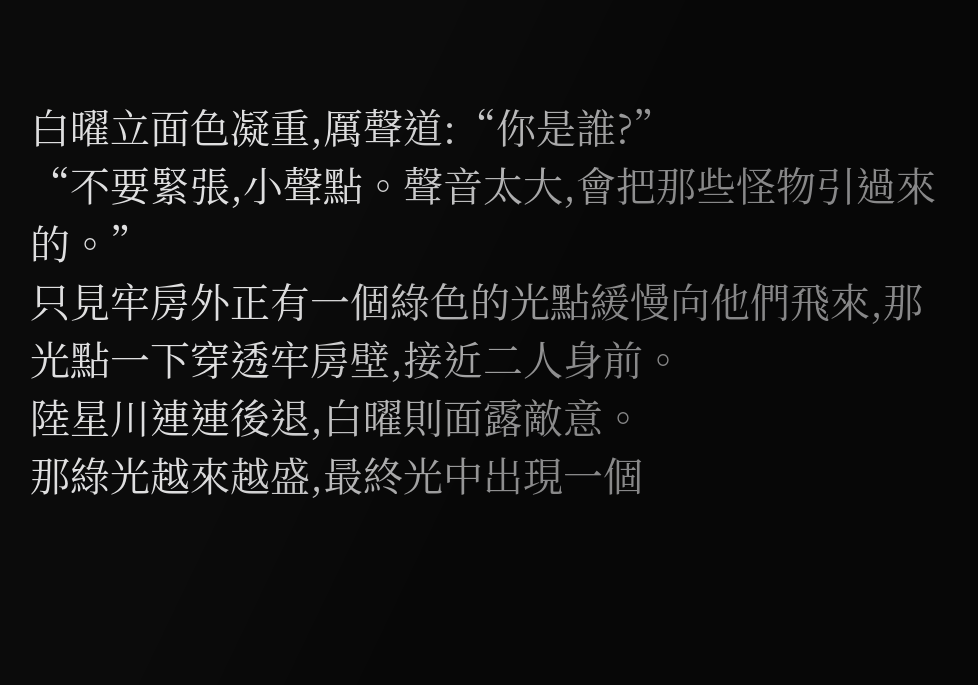白曜立面色凝重,厲聲道:“你是誰?”
“不要緊張,小聲點。聲音太大,會把那些怪物引過來的。”
只見牢房外正有一個綠色的光點緩慢向他們飛來,那光點一下穿透牢房壁,接近二人身前。
陸星川連連後退,白曜則面露敵意。
那綠光越來越盛,最終光中出現一個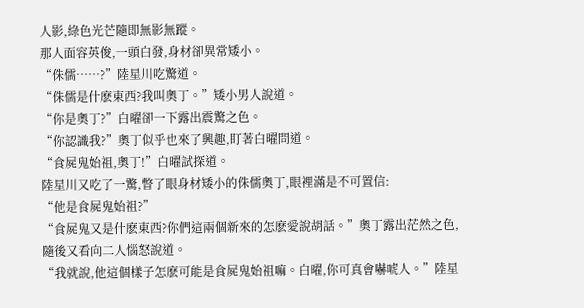人影,綠色光芒隨即無影無蹤。
那人面容英俊,一頭白發,身材卻異常矮小。
“侏儒……?”陸星川吃驚道。
“侏儒是什麽東西?我叫奧丁。”矮小男人說道。
“你是奧丁?”白曜卻一下露出震驚之色。
“你認識我?”奧丁似乎也來了興趣,盯著白曜問道。
“食屍鬼始祖,奧丁!”白曜試探道。
陸星川又吃了一驚,瞥了眼身材矮小的侏儒奧丁,眼裡滿是不可置信:
“他是食屍鬼始祖?”
“食屍鬼又是什麽東西?你們這兩個新來的怎麽愛說胡話。”奧丁露出茫然之色,隨後又看向二人惱怒說道。
“我就說,他這個樣子怎麽可能是食屍鬼始祖嘛。白曜,你可真會嚇唬人。”陸星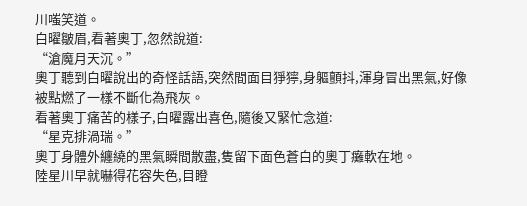川嗤笑道。
白曜皺眉,看著奧丁,忽然說道:
“滄魔月天沉。”
奧丁聽到白曜說出的奇怪話語,突然間面目猙獰,身軀顫抖,渾身冒出黑氣,好像被點燃了一樣不斷化為飛灰。
看著奧丁痛苦的樣子,白曜露出喜色,隨後又緊忙念道:
“星克排渦瑞。”
奧丁身體外纏繞的黑氣瞬間散盡,隻留下面色蒼白的奧丁癱軟在地。
陸星川早就嚇得花容失色,目瞪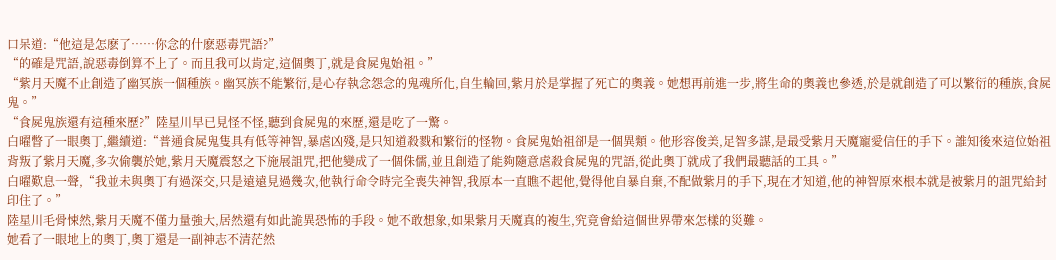口呆道:“他這是怎麽了……你念的什麽惡毒咒語?”
“的確是咒語,說惡毒倒算不上了。而且我可以肯定,這個奧丁,就是食屍鬼始祖。”
“紫月天魔不止創造了幽冥族一個種族。幽冥族不能繁衍,是心存執念怨念的鬼魂所化,自生輪回,紫月於是掌握了死亡的奧義。她想再前進一步,將生命的奧義也參透,於是就創造了可以繁衍的種族,食屍鬼。”
“食屍鬼族還有這種來歷?”陸星川早已見怪不怪,聽到食屍鬼的來歷,還是吃了一驚。
白曜瞥了一眼奧丁,繼續道:“普通食屍鬼隻具有低等神智,暴虐凶殘,是只知道殺戮和繁衍的怪物。食屍鬼始祖卻是一個異類。他形容俊美,足智多謀,是最受紫月天魔寵愛信任的手下。誰知後來這位始祖背叛了紫月天魔,多次偷襲於她,紫月天魔震怒之下施展詛咒,把他變成了一個侏儒,並且創造了能夠隨意虐殺食屍鬼的咒語,從此奧丁就成了我們最聽話的工具。”
白曜歎息一聲,“我並未與奧丁有過深交,只是遠遠見過幾次,他執行命令時完全喪失神智,我原本一直瞧不起他,覺得他自暴自棄,不配做紫月的手下,現在才知道,他的神智原來根本就是被紫月的詛咒給封印住了。”
陸星川毛骨悚然,紫月天魔不僅力量強大,居然還有如此詭異恐怖的手段。她不敢想象,如果紫月天魔真的複生,究竟會給這個世界帶來怎樣的災難。
她看了一眼地上的奧丁,奧丁還是一副神志不清茫然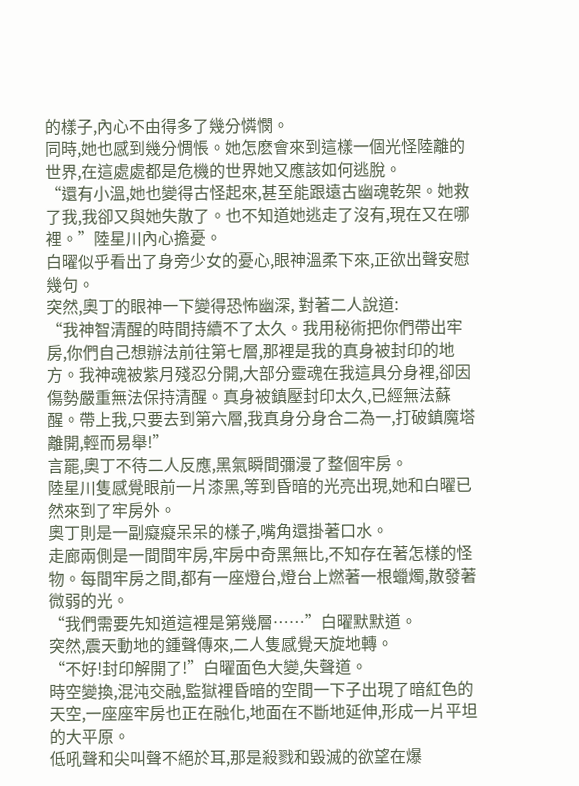的樣子,內心不由得多了幾分憐憫。
同時,她也感到幾分惆悵。她怎麽會來到這樣一個光怪陸離的世界,在這處處都是危機的世界她又應該如何逃脫。
“還有小溫,她也變得古怪起來,甚至能跟遠古幽魂乾架。她救了我,我卻又與她失散了。也不知道她逃走了沒有,現在又在哪裡。”陸星川內心擔憂。
白曜似乎看出了身旁少女的憂心,眼神溫柔下來,正欲出聲安慰幾句。
突然,奧丁的眼神一下變得恐怖幽深, 對著二人說道:
“我神智清醒的時間持續不了太久。我用秘術把你們帶出牢房,你們自己想辦法前往第七層,那裡是我的真身被封印的地方。我神魂被紫月殘忍分開,大部分靈魂在我這具分身裡,卻因傷勢嚴重無法保持清醒。真身被鎮壓封印太久,已經無法蘇醒。帶上我,只要去到第六層,我真身分身合二為一,打破鎮魔塔離開,輕而易舉!”
言罷,奧丁不待二人反應,黑氣瞬間彌漫了整個牢房。
陸星川隻感覺眼前一片漆黑,等到昏暗的光亮出現,她和白曜已然來到了牢房外。
奧丁則是一副癡癡呆呆的樣子,嘴角還掛著口水。
走廊兩側是一間間牢房,牢房中奇黑無比,不知存在著怎樣的怪物。每間牢房之間,都有一座燈台,燈台上燃著一根蠟燭,散發著微弱的光。
“我們需要先知道這裡是第幾層……”白曜默默道。
突然,震天動地的鍾聲傳來,二人隻感覺天旋地轉。
“不好!封印解開了!”白曜面色大變,失聲道。
時空變換,混沌交融,監獄裡昏暗的空間一下子出現了暗紅色的天空,一座座牢房也正在融化,地面在不斷地延伸,形成一片平坦的大平原。
低吼聲和尖叫聲不絕於耳,那是殺戮和毀滅的欲望在爆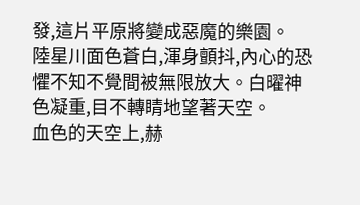發,這片平原將變成惡魔的樂園。
陸星川面色蒼白,渾身顫抖,內心的恐懼不知不覺間被無限放大。白曜神色凝重,目不轉睛地望著天空。
血色的天空上,赫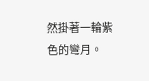然掛著一輪紫色的彎月。